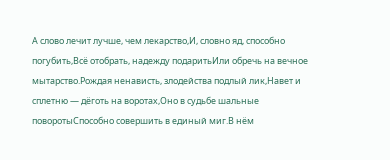А слово лечит лучше, чем лекарство,И, словно яд, способно погубить,Всё отобрать, надежду подаритьИли обречь на вечное мытарство.Рождая ненависть, злодейства подлый лик,Навет и сплетню — дёготь на воротах,Оно в судьбе шальные поворотыСпособно совершить в единый миг.В нём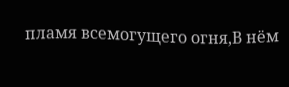пламя всемогущего огня,В нём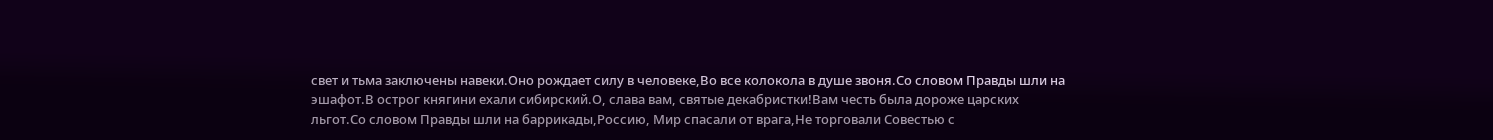свет и тьма заключены навеки.Оно рождает силу в человеке,Во все колокола в душе звоня.Со словом Правды шли на эшафот.В острог княгини ехали сибирский.О, слава вам, святые декабристки!Вам честь была дороже царских льгот.Со словом Правды шли на баррикады,Россию, Мир спасали от врага,Не торговали Совестью с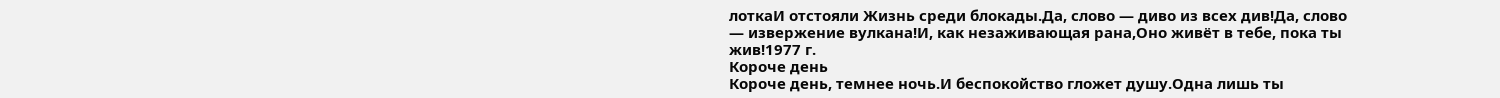лоткаИ отстояли Жизнь среди блокады.Да, слово — диво из всех див!Да, слово — извержение вулкана!И, как незаживающая рана,Оно живёт в тебе, пока ты жив!1977 г.
Короче день
Короче день, темнее ночь.И беспокойство гложет душу.Одна лишь ты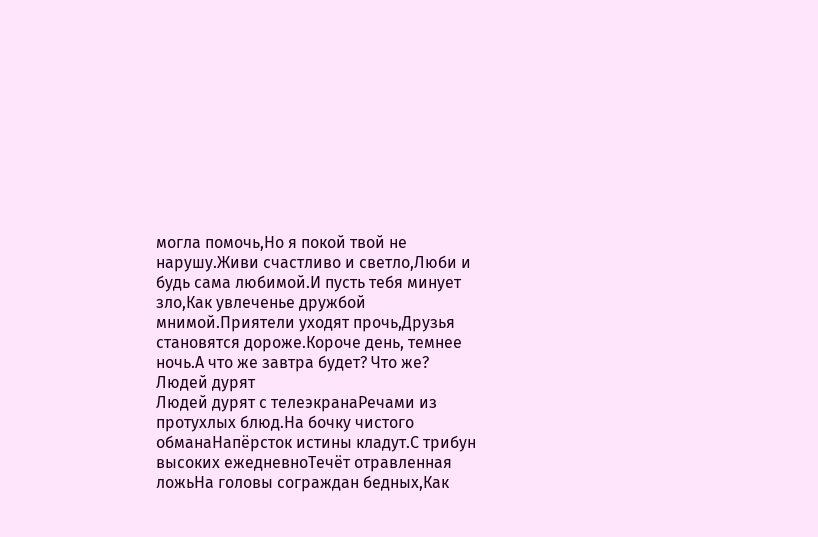могла помочь,Но я покой твой не нарушу.Живи счастливо и светло,Люби и будь сама любимой.И пусть тебя минует зло,Как увлеченье дружбой мнимой.Приятели уходят прочь,Друзья становятся дороже.Короче день, темнее ночь.А что же завтра будет? Что же?
Людей дурят
Людей дурят с телеэкранаРечами из протухлых блюд.На бочку чистого обманаНапёрсток истины кладут.С трибун высоких ежедневноТечёт отравленная ложьНа головы сограждан бедных,Как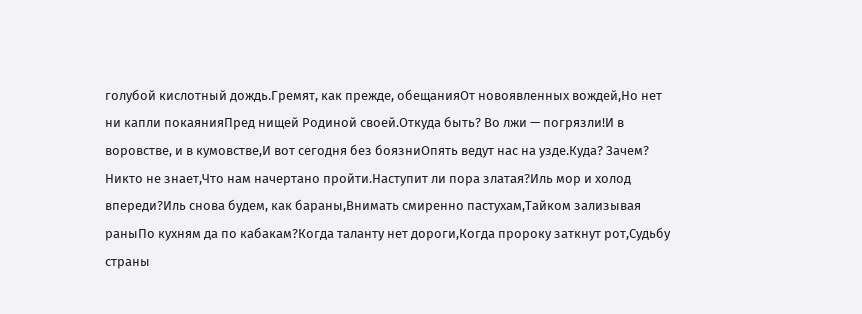голубой кислотный дождь.Гремят, как прежде, обещанияОт новоявленных вождей,Но нет ни капли покаянияПред нищей Родиной своей.Откуда быть? Во лжи — погрязли!И в воровстве, и в кумовстве,И вот сегодня без боязниОпять ведут нас на узде.Куда? Зачем? Никто не знает,Что нам начертано пройти.Наступит ли пора златая?Иль мор и холод впереди?Иль снова будем, как бараны,Внимать смиренно пастухам,Тайком зализывая раныПо кухням да по кабакам?Когда таланту нет дороги,Когда пророку заткнут рот,Судьбу страны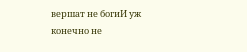вершат не богиИ уж конечно не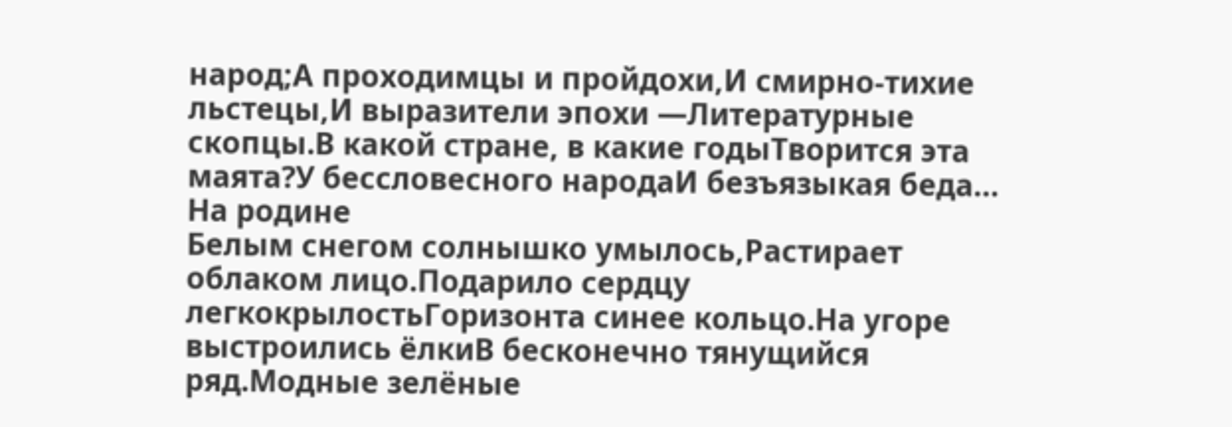народ;А проходимцы и пройдохи,И смирно-тихие льстецы,И выразители эпохи —Литературные скопцы.В какой стране, в какие годыТворится эта маята?У бессловесного народаИ безъязыкая беда…
На родине
Белым снегом солнышко умылось,Растирает облаком лицо.Подарило сердцу легкокрылостьГоризонта синее кольцо.На угоре выстроились ёлкиВ бесконечно тянущийся ряд.Модные зелёные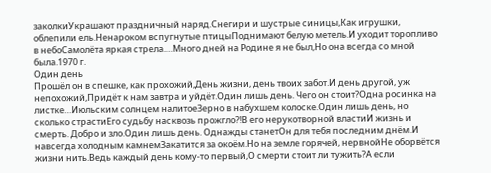заколкиУкрашают праздничный наряд.Снегири и шустрые синицы,Как игрушки, облепили ель.Ненароком вспугнутые птицыПоднимают белую метель.И уходит торопливо в небоСамолёта яркая стрела.…Много дней на Родине я не был,Но она всегда со мной была.1970 г.
Один день
Прошёл он в спешке, как прохожий,День жизни, день твоих забот.И день другой, уж непохожий,Придёт к нам завтра и уйдёт.Один лишь день. Чего он стоит?Одна росинка на листке…Июльским солнцем налитоеЗерно в набухшем колоске.Один лишь день, но сколько страстиЕго судьбу насквозь прожгло?!В его нерукотворной властиИ жизнь и смерть. Добро и зло.Один лишь день. Однажды станетОн для тебя последним днём.И навсегда холодным камнемЗакатится за окоём.Но на земле горячей, нервнойНе оборвётся жизни нить.Ведь каждый день кому-то первый,О смерти стоит ли тужить?А если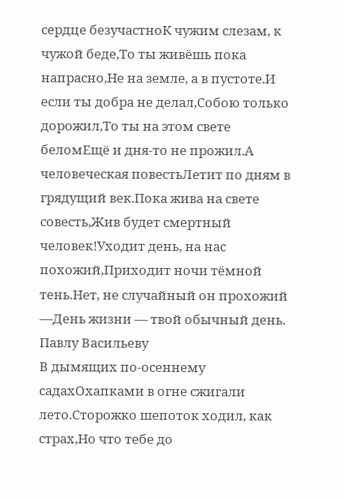сердце безучастноК чужим слезам, к чужой беде,То ты живёшь пока напрасно,Не на земле, а в пустоте.И если ты добра не делал,Собою только дорожил,То ты на этом свете беломЕщё и дня-то не прожил.А человеческая повестьЛетит по дням в грядущий век.Пока жива на свете совесть,Жив будет смертный человек!Уходит день, на нас похожий,Приходит ночи тёмной тень.Нет, не случайный он прохожий —День жизни — твой обычный день.
Павлу Васильеву
В дымящих по-осеннему садахОхапками в огне сжигали лето.Сторожко шепоток ходил, как страх,Но что тебе до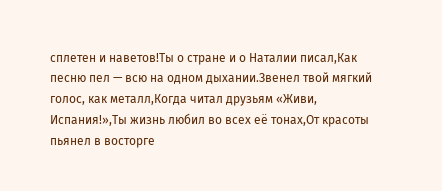сплетен и наветов!Ты о стране и о Наталии писал,Как песню пел — всю на одном дыхании.Звенел твой мягкий голос, как металл,Когда читал друзьям «Живи, Испания!»,Ты жизнь любил во всех её тонах,От красоты пьянел в восторге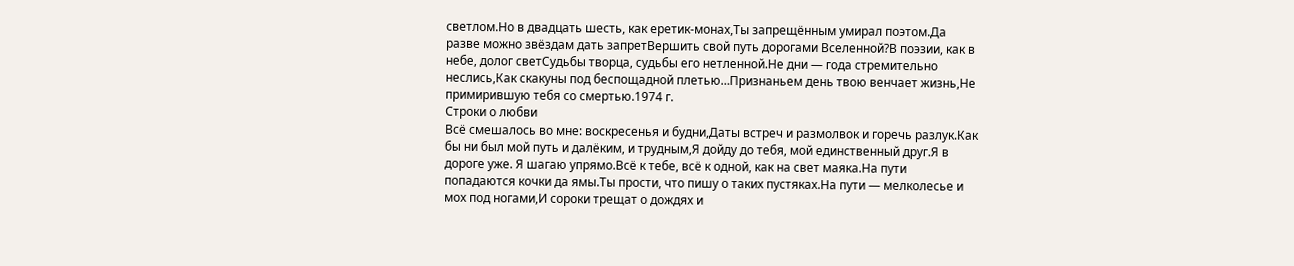светлом.Но в двадцать шесть, как еретик-монах,Ты запрещённым умирал поэтом.Да разве можно звёздам дать запретВершить свой путь дорогами Вселенной?В поэзии, как в небе, долог светСудьбы творца, судьбы его нетленной.Не дни — года стремительно неслись,Как скакуны под беспощадной плетью…Признаньем день твою венчает жизнь,Не примирившую тебя со смертью.1974 г.
Строки о любви
Всё смешалось во мне: воскресенья и будни,Даты встреч и размолвок и горечь разлук.Как бы ни был мой путь и далёким, и трудным,Я дойду до тебя, мой единственный друг.Я в дороге уже. Я шагаю упрямо.Всё к тебе, всё к одной, как на свет маяка.На пути попадаются кочки да ямы.Ты прости, что пишу о таких пустяках.На пути — мелколесье и мох под ногами,И сороки трещат о дождях и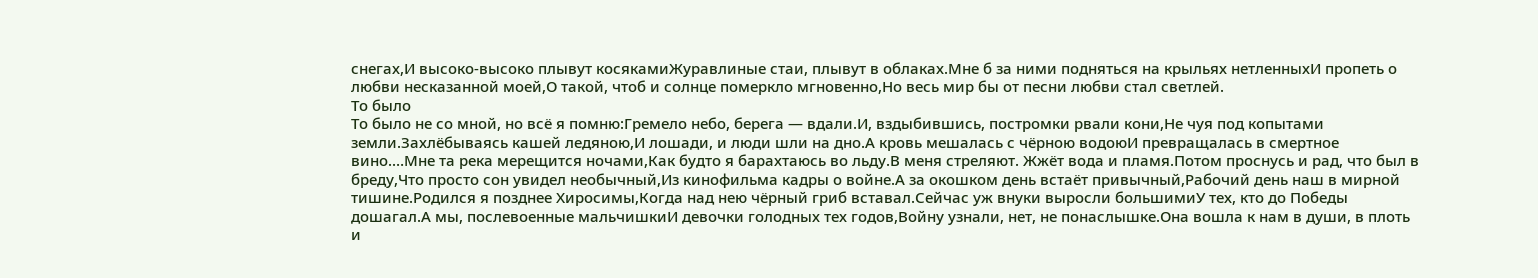снегах,И высоко-высоко плывут косякамиЖуравлиные стаи, плывут в облаках.Мне б за ними подняться на крыльях нетленныхИ пропеть о любви несказанной моей,О такой, чтоб и солнце померкло мгновенно,Но весь мир бы от песни любви стал светлей.
То было
То было не со мной, но всё я помню:Гремело небо, берега — вдали.И, вздыбившись, постромки рвали кони,Не чуя под копытами земли.Захлёбываясь кашей ледяною,И лошади, и люди шли на дно.А кровь мешалась с чёрною водоюИ превращалась в смертное вино.…Мне та река мерещится ночами,Как будто я барахтаюсь во льду.В меня стреляют. Жжёт вода и пламя.Потом проснусь и рад, что был в бреду,Что просто сон увидел необычный,Из кинофильма кадры о войне.А за окошком день встаёт привычный,Рабочий день наш в мирной тишине.Родился я позднее Хиросимы,Когда над нею чёрный гриб вставал.Сейчас уж внуки выросли большимиУ тех, кто до Победы дошагал.А мы, послевоенные мальчишкиИ девочки голодных тех годов,Войну узнали, нет, не понаслышке.Она вошла к нам в души, в плоть и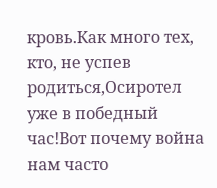кровь.Как много тех, кто, не успев родиться,Осиротел уже в победный час!Вот почему война нам часто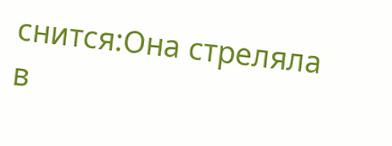снится:Она стреляла в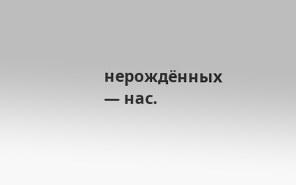нерождённых — нас.